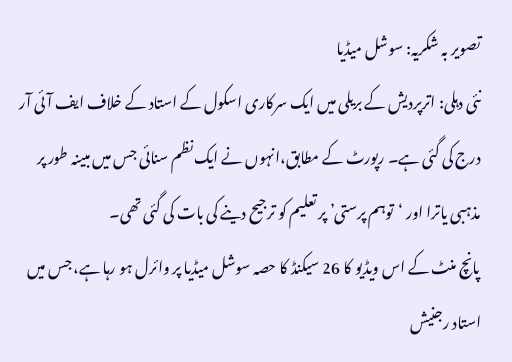تصویر بہ شکریہ: سوشل میڈیا
نئی دہلی: اترپردیش کے بریلی میں ایک سرکاری اسکول کے استاد کے خلاف ایف آئی آر درج کی گئی ہے۔ رپورٹ کے مطابق،انہوں نے ایک نظم سنائی جس میں مبینہ طور پر مذہبی یاترا اور ‘توہم پرستی’ پر تعلیم کو ترجیح دینے کی بات کی گئی تھی۔
پانچ منٹ کے اس ویڈیو کا 26 سیکنڈ کا حصہ سوشل میڈیا پر وائرل ہو رہا ہے، جس میں استاد رجنیش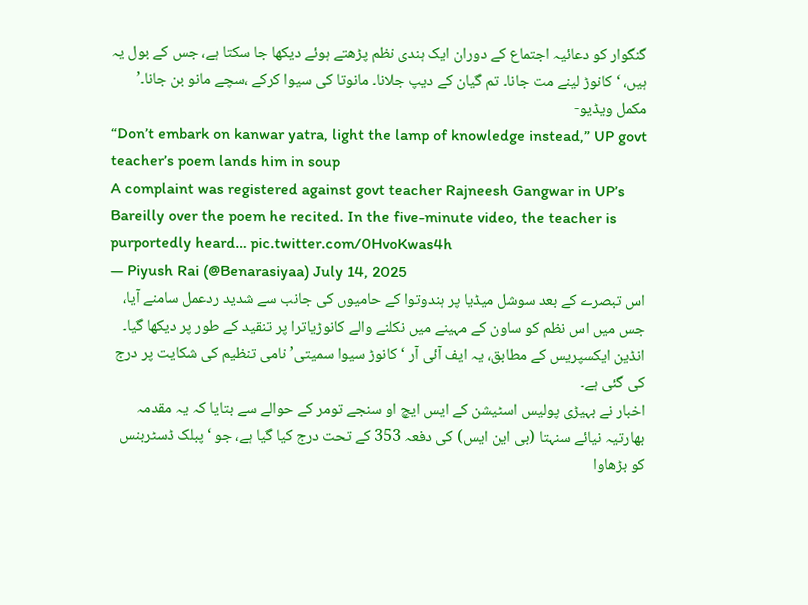گنگوار کو دعائیہ اجتماع کے دوران ایک ہندی نظم پڑھتے ہوئے دیکھا جا سکتا ہے، جس کے بول یہ ہیں، ‘کانوڑ لینے مت جانا۔ تم گیان کے دیپ جلانا۔ مانوتا کی سیوا کرکے ،سچے مانو بن جانا۔’
مکمل ویڈیو-
“Don’t embark on kanwar yatra, light the lamp of knowledge instead,” UP govt teacher’s poem lands him in soup
A complaint was registered against govt teacher Rajneesh Gangwar in UP’s Bareilly over the poem he recited. In the five-minute video, the teacher is purportedly heard… pic.twitter.com/0HvoKwas4h
— Piyush Rai (@Benarasiyaa) July 14, 2025
اس تبصرے کے بعد سوشل میڈیا پر ہندوتوا کے حامیوں کی جانب سے شدید ردعمل سامنے آیا، جس میں اس نظم کو ساون کے مہینے میں نکلنے والے کانوڑیاترا پر تنقید کے طور پر دیکھا گیا۔
انڈین ایکسپریس کے مطابق، یہ ایف آئی آر ‘کانوڑ سیوا سمیتی’ نامی تنظیم کی شکایت پر درج کی گئی ہے۔
اخبار نے بہیڑی پولیس اسٹیشن کے ایس ایچ او سنجے تومر کے حوالے سے بتایا کہ یہ مقدمہ بھارتیہ نیائے سنہتا (بی این ایس) کی دفعہ 353 کے تحت درج کیا گیا ہے، جو ‘پبلک ڈسٹربنس کو بڑھاوا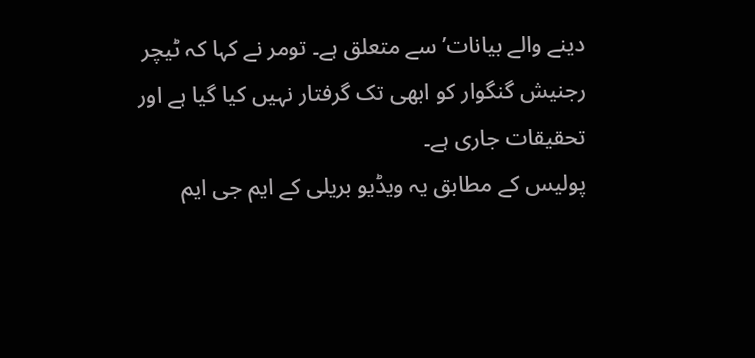دینے والے بیانات’ سے متعلق ہے۔ تومر نے کہا کہ ٹیچر رجنیش گنگوار کو ابھی تک گرفتار نہیں کیا گیا ہے اور تحقیقات جاری ہے۔
پولیس کے مطابق یہ ویڈیو بریلی کے ایم جی ایم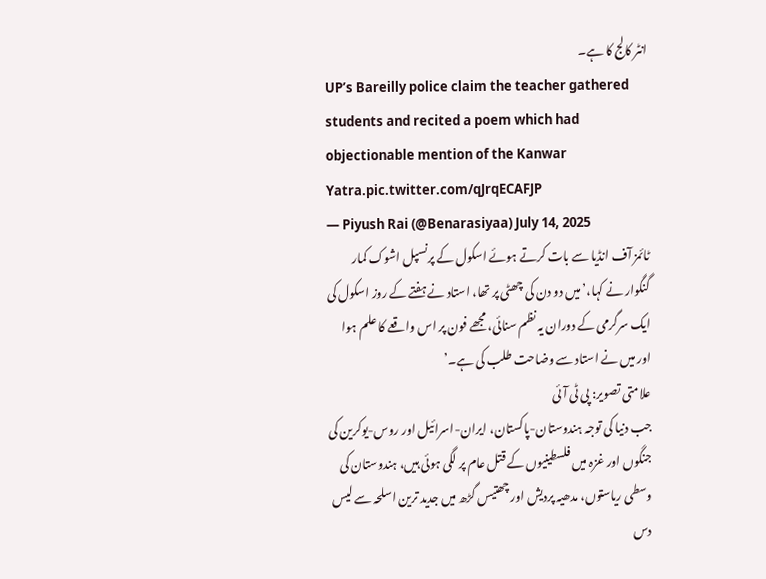انٹر کالج کا ہے۔
UP’s Bareilly police claim the teacher gathered students and recited a poem which had objectionable mention of the Kanwar Yatra.pic.twitter.com/qJrqECAFJP
— Piyush Rai (@Benarasiyaa) July 14, 2025
ٹائمز آف انڈیا سے بات کرتے ہوئے اسکول کے پرنسپل اشوک کمار گنگوار نے کہا،’میں دو دن کی چھٹی پر تھا، استاد نے ہفتے کے روز اسکول کی ایک سرگرمی کے دوران یہ نظم سنائی، مجھے فون پر اس واقعے کا علم ہوا اور میں نے استاد سے وضاحت طلب کی ہے۔’
علامتی تصویر: پی ٹی آئی
جب دنیا کی توجہ ہندوستان-پاکستان، ایران-اسرائیل اور روس-یوکرین کی جنگوں اور غزہ میں فلسطینیوں کے قتل عام پر لگی ہوئی ہیں، ہندوستان کی وسطی ریاستوں، مدھیہ پردیش اور چھتیس گڑھ میں جدید ترین اسلحہ سے لیس دس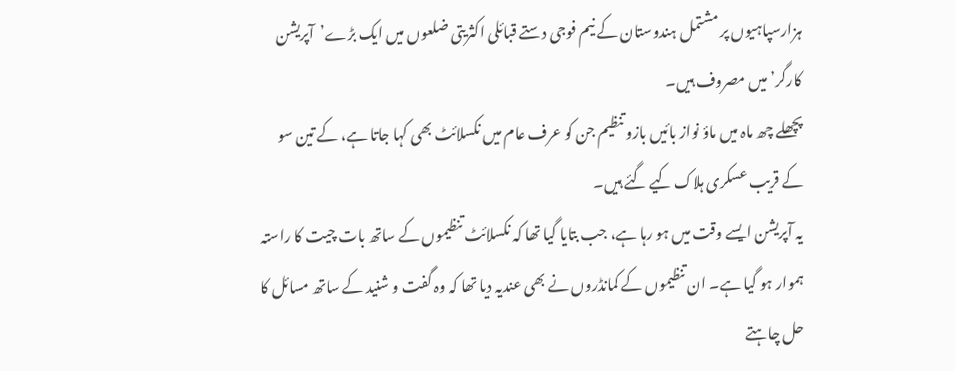ہزارسپاہیوں پر مشتمل ہندوستان کے نیم فوجی دستے قبائلی اکثریتی ضلعوں میں ایک بڑے’آپریشن کارگر’ میں مصروف ہیں۔
پچھلے چھ ماہ میں ماؤ نواز بائیں بازو تنظیم جن کو عرف عام میں نکسلائٹ بھی کہا جاتا ہے، کے تین سو کے قریب عسکری ہلاک کیے گئے ہیں۔
یہ آپریشن ایسے وقت میں ہو رہا ہے، جب بتایا گیا تھا کہ نکسلائٹ تنظیموں کے ساتھ بات چیت کا راستہ ہموار ہو گیا ہے۔ ان تنظیموں کے کمانڈروں نے بھی عندیہ دیا تھا کہ وہ گفت و شنید کے ساتھ مسائل کا حل چاہتے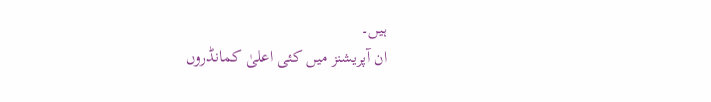ہیں۔
ان آپریشنز میں کئی اعلیٰ کمانڈروں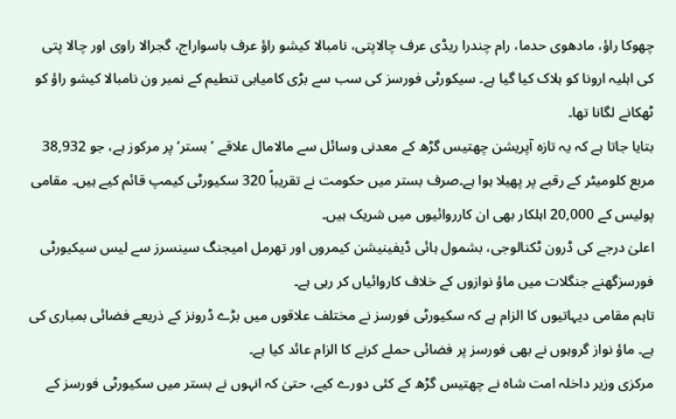چھوکا راؤ، مادھوی حدما، رام چندرا ریڈی عرف چالاپتی، نامبالا کیشو راؤ عرف باسواراج، گجرالا راوی اور چالا پتی کی اہلیہ ارونا کو ہلاک کیا گیا ہے۔ سیکورٹی فورسز کی سب سے بڑی کامیابی تنطیم کے نمبر ون نامبالا کیشو راؤ کو ٹھکانے لگانا تھا۔
بتایا جاتا ہے کہ یہ تازہ آپریشن چھتیس گڑھ کے معدنی وسائل سے مالامال علاقے ’بستر‘ پر مرکوز ہے، جو 38,932 مربع کلومیٹر کے رقبے پر پھیلا ہوا ہے۔صرف بستر میں حکومت نے تقریباً 320 سکیورٹی کیمپ قائم کیے ہیں۔ مقامی پولیس کے 20,000 اہلکار بھی ان کارروائیوں میں شریک ہیں۔
اعلیٰ درجے کی ڈرون ٹکنالوجی، بشمول ہائی ڈیفینیشن کیمروں اور تھرمل امیجنگ سینسرز سے لیس سیکیورٹی فورسزگھنے جنگلات میں ماؤ نوازوں کے خلاف کاروائیاں کر رہی ہے۔
تاہم مقامی دیہاتیوں کا الزام ہے کہ سکیورٹی فورسز نے مختلف علاقوں میں بڑے ڈرونز کے ذریعے فضائی بمباری کی ہے۔ ماؤ نواز گروہوں نے بھی فورسز پر فضائی حملے کرنے کا الزام عائد کیا ہے۔
مرکزی وزیر داخلہ امت شاہ نے چھتیس گڑھ کے کئی دورے کیے، حتیٰ کہ انہوں نے بستر میں سکیورٹی فورسز کے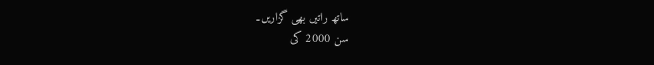ساتھ راتیں بھی گزاریں۔
سن 2000 کی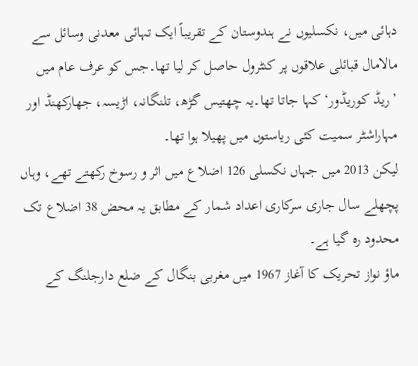دہائی میں، نکسلیوں نے ہندوستان کے تقریباً ایک تہائی معدنی وسائل سے مالامال قبائلی علاقوں پر کنٹرول حاصل کر لیا تھا۔جس کو عرف عام میں ’ریڈ کوریڈور‘ کہا جاتا تھا۔یہ چھتیس گڑھ، تلنگانہ، اڑیسہ، جھارکھنڈ اور مہاراشٹر سمیت کئی ریاستوں میں پھیلا ہوا تھا۔
لیکن 2013 میں جہاں نکسلی 126 اضلاع میں اثر و رسوخ رکھتے تھے، وہاں پچھلے سال جاری سرکاری اعداد شمار کے مطابق یہ محض 38 اضلاع تک محدود رہ گیا ہے۔
ماؤ نواز تحریک کا آغاز 1967 میں مغربی بنگال کے ضلع دارجلنگ کے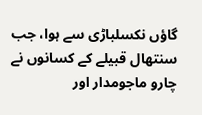گاؤں نکسلباڑی سے ہوا، جب سنتھال قبیلے کے کسانوں نے چارو ماجومدار اور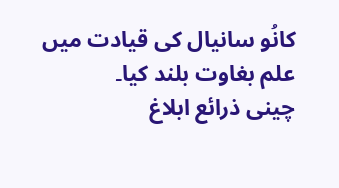کانُو سانیال کی قیادت میں علم بغاوت بلند کیا۔
چینی ذرائع ابلاغ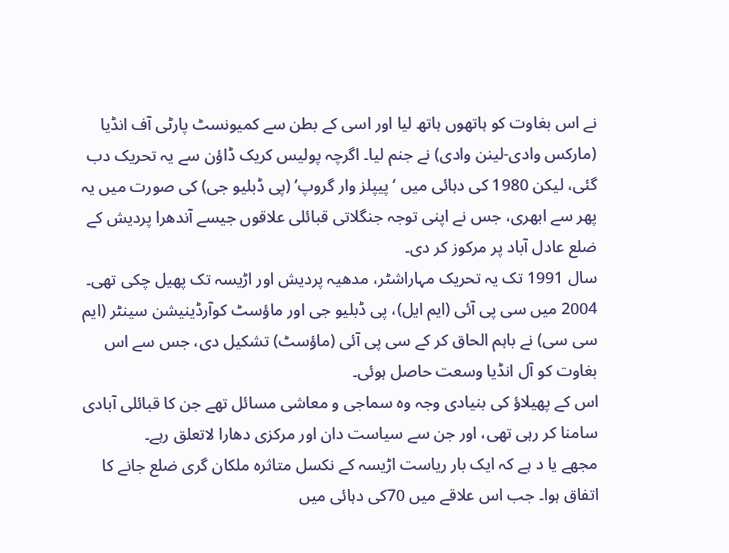نے اس بغاوت کو ہاتھوں ہاتھ لیا اور اسی کے بطن سے کمیونسٹ پارٹی آف انڈیا (مارکس وادی-لینن وادی) نے جنم لیا۔ اگرچہ پولیس کریک ڈاؤن سے یہ تحریک دب گئی، لیکن 1980 کی دہائی میں ‘پیپلز وار گروپ’ (پی ڈبلیو جی) کی صورت میں یہ پھر سے ابھری، جس نے اپنی توجہ جنگلاتی قبائلی علاقوں جیسے آندھرا پردیش کے ضلع عادل آباد پر مرکوز کر دی۔
سال 1991 تک یہ تحریک مہاراشٹر، مدھیہ پردیش اور اڑیسہ تک پھیل چکی تھی۔ 2004 میں سی پی آئی (ایم ایل)، پی ڈبلیو جی اور ماؤسٹ کوآرڈینیشن سینٹر (ایم سی سی) نے باہم الحاق کر کے سی پی آئی (ماؤسٹ) تشکیل دی، جس سے اس بغاوت کو آل انڈیا وسعت حاصل ہوئی۔
اس کے پھیلاؤ کی بنیادی وجہ وہ سماجی و معاشی مسائل تھے جن کا قبائلی آبادی سامنا کر رہی تھی، اور جن سے سیاست دان اور مرکزی دھارا لاتعلق رہے۔
مجھے یا د ہے کہ ایک بار ریاست اڑیسہ کے نکسل متاثرہ ملکان گری ضلع جانے کا اتفاق ہوا۔ جب اس علاقے میں 70کی دہائی میں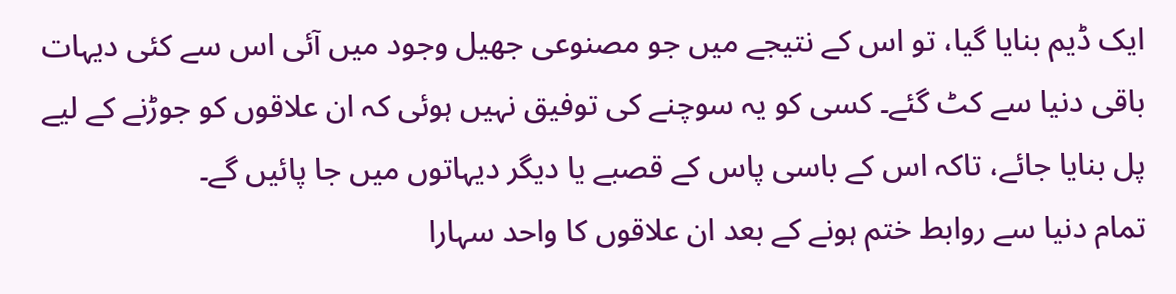ایک ڈیم بنایا گیا، تو اس کے نتیجے میں جو مصنوعی جھیل وجود میں آئی اس سے کئی دیہات باقی دنیا سے کٹ گئے۔ کسی کو یہ سوچنے کی توفیق نہیں ہوئی کہ ان علاقوں کو جوڑنے کے لیے پل بنایا جائے، تاکہ اس کے باسی پاس کے قصبے یا دیگر دیہاتوں میں جا پائیں گے۔
تمام دنیا سے روابط ختم ہونے کے بعد ان علاقوں کا واحد سہارا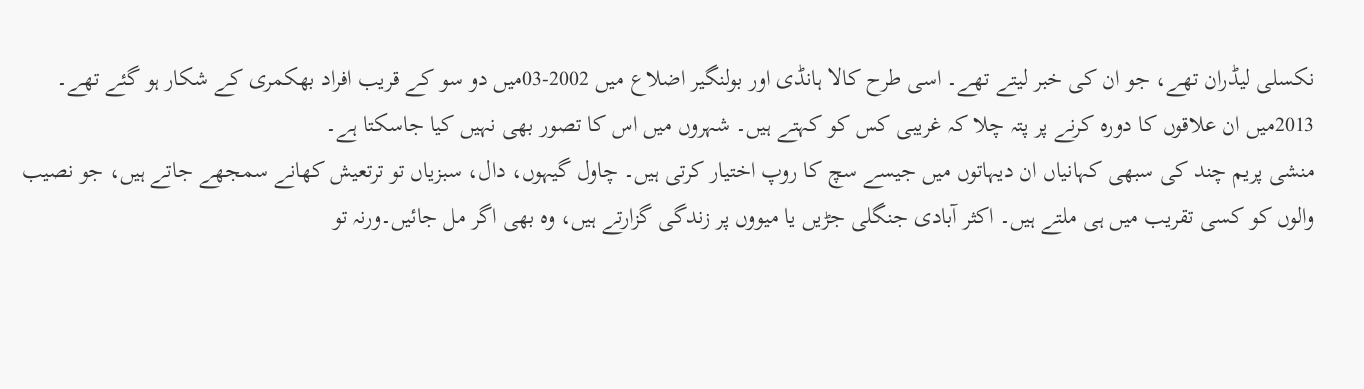نکسلی لیڈران تھے، جو ان کی خبر لیتے تھے۔ اسی طرح کالا ہانڈی اور بولنگیر اضلاع میں 2002-03میں دو سو کے قریب افراد بھکمری کے شکار ہو گئے تھے۔ 2013میں ان علاقوں کا دورہ کرنے پر پتہ چلا کہ غریبی کس کو کہتے ہیں۔ شہروں میں اس کا تصور بھی نہیں کیا جاسکتا ہے۔
منشی پریم چند کی سبھی کہانیاں ان دیہاتوں میں جیسے سچ کا روپ اختیار کرتی ہیں۔ چاول گیہوں، دال، سبزیاں تو ترتعیش کھانے سمجھے جاتے ہیں، جو نصیب والوں کو کسی تقریب میں ہی ملتے ہیں۔ اکثر آبادی جنگلی جڑیں یا میووں پر زندگی گزارتے ہیں، وہ بھی اگر مل جائیں۔ورنہ تو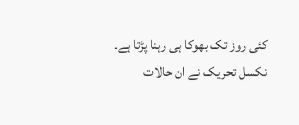کئی روز تک بھوکا ہی رہنا پڑتا ہے۔
نکسل تحریک نے ان حالات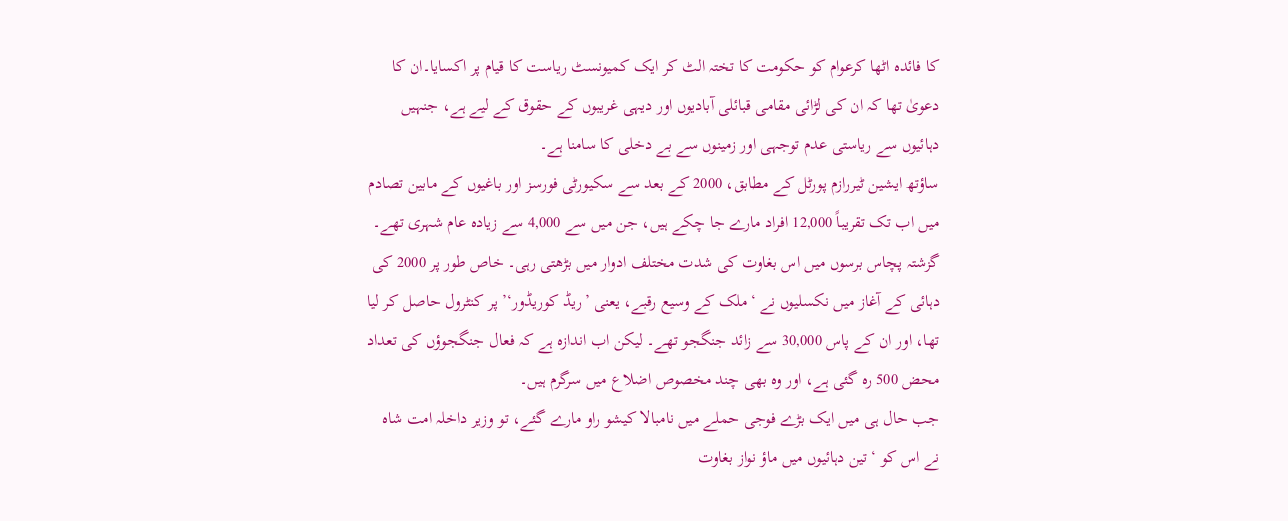کا فائدہ اٹھا کرعوام کو حکومت کا تختہ الٹ کر ایک کمیونسٹ ریاست کا قیام پر اکسایا۔ان کا دعویٰ تھا کہ ان کی لڑائی مقامی قبائلی آبادیوں اور دیہی غریبوں کے حقوق کے لیے ہے، جنہیں دہائیوں سے ریاستی عدم توجہی اور زمینوں سے بے دخلی کا سامنا ہے۔
ساؤتھ ایشین ٹیررازم پورٹل کے مطابق، 2000 کے بعد سے سکیورٹی فورسز اور باغیوں کے مابین تصادم میں اب تک تقریباً 12,000 افراد مارے جا چکے ہیں، جن میں سے 4,000 سے زیادہ عام شہری تھے۔
گزشتہ پچاس برسوں میں اس بغاوت کی شدت مختلف ادوار میں بڑھتی رہی۔ خاص طور پر 2000 کی دہائی کے آغاز میں نکسلیوں نے ‘ملک کے وسیع رقبے، یعنی ’ریڈ کوریڈور‘’ پر کنٹرول حاصل کر لیا تھا، اور ان کے پاس 30,000 سے زائد جنگجو تھے۔ لیکن اب اندازہ ہے کہ فعال جنگجوؤں کی تعداد محض 500 رہ گئی ہے، اور وہ بھی چند مخصوص اضلاع میں سرگرم ہیں۔
جب حال ہی میں ایک بڑے فوجی حملے میں نامبالا کیشو راو مارے گئے، تو وزیر داخلہ امت شاہ نے اس کو ‘تین دہائیوں میں ماؤ نواز بغاوت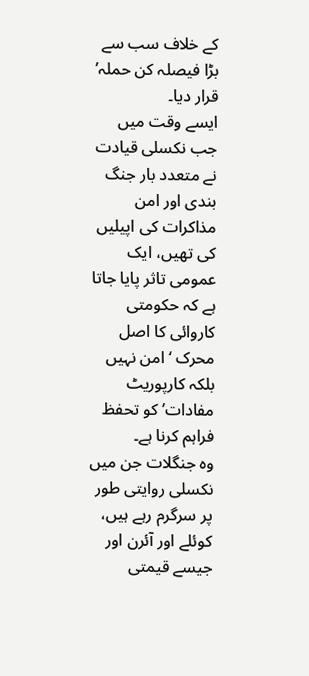کے خلاف سب سے بڑا فیصلہ کن حملہ’ قرار دیا۔
ایسے وقت میں جب نکسلی قیادت نے متعدد بار جنگ بندی اور امن مذاکرات کی اپیلیں کی تھیں، ایک عمومی تاثر پایا جاتا ہے کہ حکومتی کاروائی کا اصل محرک ‘امن نہیں بلکہ کارپوریٹ مفادات’ کو تحفظ فراہم کرنا ہے۔
وہ جنگلات جن میں نکسلی روایتی طور پر سرگرم رہے ہیں، کوئلے اور آئرن اور جیسے قیمتی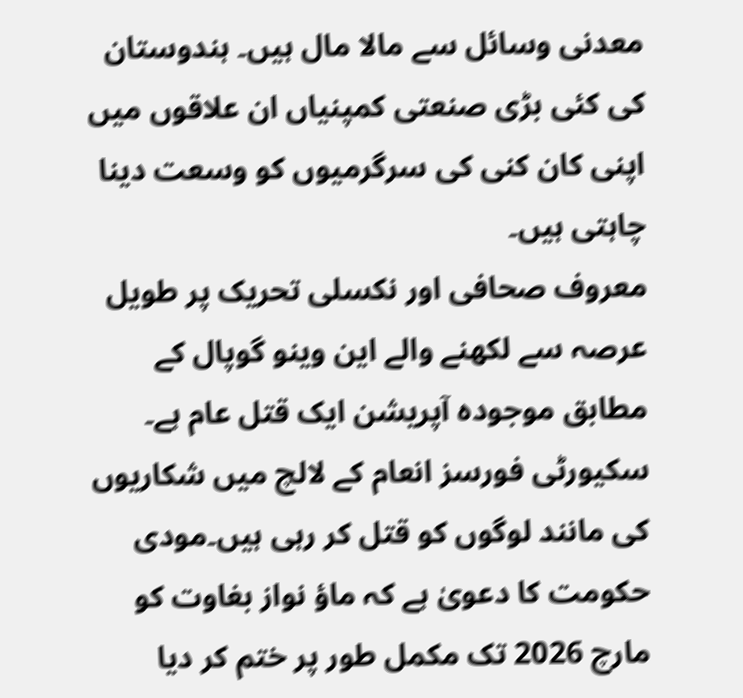معدنی وسائل سے مالا مال ہیں۔ ہندوستان کی کئی بڑی صنعتی کمپنیاں ان علاقوں میں اپنی کان کنی کی سرگرمیوں کو وسعت دینا چاہتی ہیں۔
معروف صحافی اور نکسلی تحریک پر طویل عرصہ سے لکھنے والے این وینو گوپال کے مطابق موجودہ آپریشن ایک قتل عام ہے۔ سکیورٹی فورسز انعام کے لالچ میں شکاریوں کی مانند لوگوں کو قتل کر رہی ہیں۔مودی حکومت کا دعویٰ ہے کہ ماؤ نواز بغاوت کو مارچ 2026 تک مکمل طور پر ختم کر دیا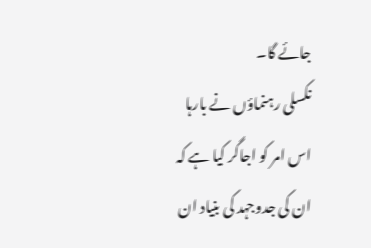جائے گا۔
نکسلی رہنماؤں نے بارہا اس امر کو اجاگر کیا ہے کہ ان کی جدوجہد کی بنیاد ان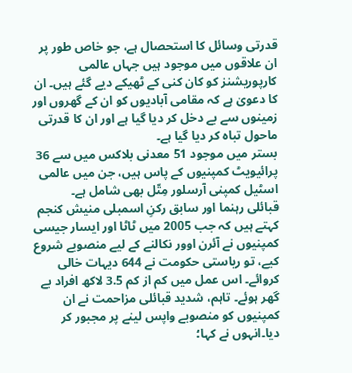قدرتی وسائل کا استحصال ہے، جو خاص طور پر ان علاقوں میں موجود ہیں جہاں عالمی کارپوریشنز کو کان کنی کے ٹھیکے دیے گئے ہیں۔ ان کا دعویٰ ہے کہ مقامی آبادیوں کو ان کے گھروں اور زمینوں سے بے دخل کر دیا گیا ہے اور ان کا قدرتی ماحول تباہ کر دیا گیا ہے۔
بستر میں موجود 51 معدنی بلاکس میں سے 36 پرائیویٹ کمپنیوں کے پاس ہیں، جن میں عالمی اسٹیل کمپنی آرسلور مِتّل بھی شامل ہے۔
قبائلی رہنما اور سابق رکنِ اسمبلی منیش کنجم کہتے ہیں کہ جب 2005 میں ٹاٹا اور ایسار جیسی کمپنیوں نے آئرن اوور نکالنے کے لیے منصوبے شروع کیے، تو ریاستی حکومت نے 644 دیہات خالی کروائے۔ اس عمل میں کم از کم 3.5 لاکھ افراد بے گھر ہوئے۔ تاہم، شدید قبائلی مزاحمت نے ان کمپنیوں کو منصوبے واپس لینے پر مجبور کر دیا۔انہوں نے کہا؛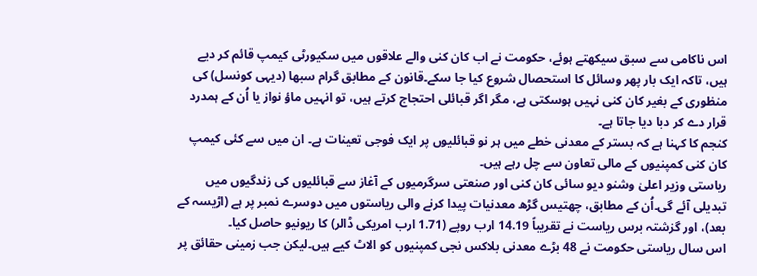اس ناکامی سے سبق سیکھتے ہوئے، حکومت نے اب کان کنی والے علاقوں میں سکیورٹی کیمپ قائم کر دیے ہیں، تاکہ ایک بار پھر وسائل کا استحصال شروع کیا جا سکے۔قانون کے مطابق گرام سبھا (دیہی کونسل) کی منظوری کے بغیر کان کنی نہیں ہوسکتی ہے، مگر اگر قبائلی احتجاج کرتے ہیں، تو انہیں ماؤ نواز یا اُن کے ہمدرد قرار دے کر دبا دیا جاتا ہے۔
کنجم کا کہنا ہے کہ بستر کے معدنی خطے میں ہر نو قبائلیوں پر ایک فوجی تعینات ہے۔ ان میں سے کئی کیمپ کان کنی کمپنیوں کے مالی تعاون سے چل رہے ہیں۔
ریاستی وزیر اعلیٰ وشنو دیو سائی کان کنی اور صنعتی سرگرمیوں کے آغاز سے قبائلیوں کی زندگیوں میں تبدیلی آئے گی۔اُن کے مطابق، چھتیس گڑھ معدنیات پیدا کرنے والی ریاستوں میں دوسرے نمبر پر ہے (اڑیسہ کے بعد)، اور گزشتہ برس ریاست نے تقریباً 14.19 ارب روپے (1.71 ارب امریکی ڈالر) کا ریونیو حاصل کیا۔
اس سال ریاستی حکومت نے 48 بڑے معدنی بلاکس نجی کمپنیوں کو الاٹ کیے ہیں۔لیکن جب زمینی حقائق پر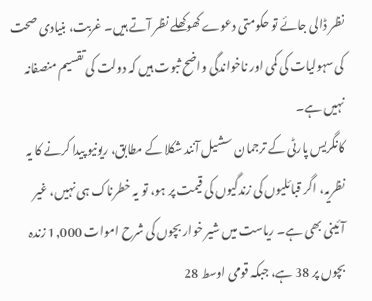نظر ڈالی جائے تو حکومتی دعوے کھوکھلے نظر آتے ہیں۔ غربت، بنیادی صحت کی سہولیات کی کمی اور ناخواندگی واضح ثبوت ہیں کہ دولت کی تقسیم منصفانہ نہیں ہے۔
کانگریس پارٹی کے ترجمان سشیل آنند شکلا کے مطابق، ریونیو پیدا کرنے کا یہ نظریہ، اگر قبائلیوں کی زندگیوں کی قیمت پر ہو، تو یہ خطرناک ہی نہیں، غیر آئینی بھی ہے۔ ریاست میں شیر خوار بچوں کی شرح اموات 1,000 زندہ بچوں پر 38 ہے، جبکہ قومی اوسط 28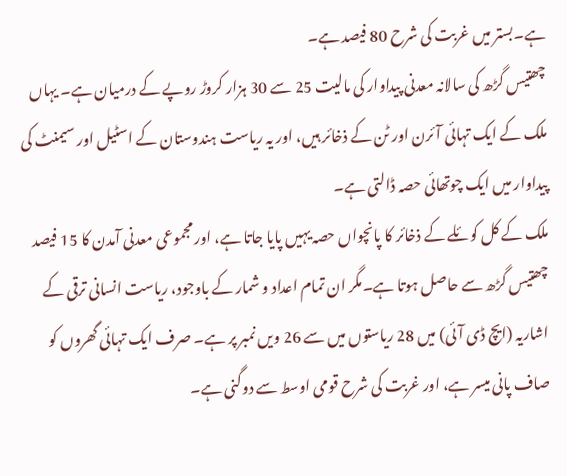ہے۔بستر میں غربت کی شرح 80 فیصد ہے۔
چھتیس گڑھ کی سالانہ معدنی پیداوار کی مالیت 25 سے 30 ہزار کروڑ روپے کے درمیان ہے۔ یہاں ملک کے ایک تہائی آئرن اور ٹن کے ذخائر ہیں، اور یہ ریاست ہندوستان کے اسٹیل اور سیمنٹ کی پیداوار میں ایک چوتھائی حصہ ڈالتی ہے۔
ملک کے کل کوئلے کے ذخائر کا پانچواں حصہ یہیں پایا جاتا ہے، اور مجموعی معدنی آمدن کا 15 فیصد چھتیس گڑھ سے حاصل ہوتا ہے۔مگر ان تمام اعداد و شمار کے باوجود، ریاست انسانی ترقی کے اشاریہ (ایچ ڈی آئی) میں 28 ریاستوں میں سے 26 ویں نمبر پر ہے۔ صرف ایک تہائی گھروں کو صاف پانی میسر ہے، اور غربت کی شرح قومی اوسط سے دوگنی ہے۔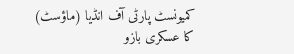کمیونسٹ پارٹی آف انڈیا (ماؤسٹ) کا عسکری بازو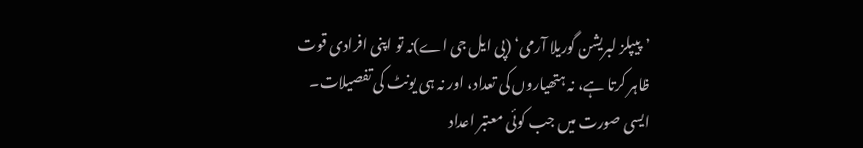’پیپلز لبریشن گوریلا آرمی‘ (پی ایل جی اے)نہ تو اپنی افرادی قوت ظاہر کرتا ہے، نہ ہتھیاروں کی تعداد، اور نہ ہی یونٹ کی تفصیلات۔
ایسی صورت میں جب کوئی معتبر اعداد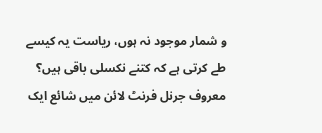و شمار موجود نہ ہوں، ریاست یہ کیسے طے کرتی ہے کہ کتنے نکسلی باقی ہیں؟ معروف جرنل فرنٹ لائن میں شائع ایک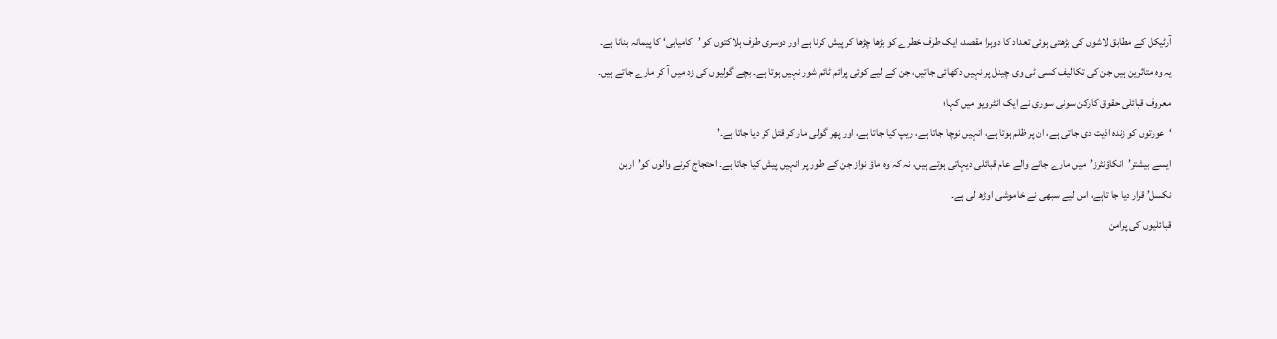آرٹیکل کے مطابق لاشوں کی بڑھتی ہوئی تعداد کا دوہرا مقصد، ایک طرف خطرے کو بڑھا چڑھا کر پیش کرنا ہے اور دوسری طرف ہلاکتوں کو ’کامیابی‘ کا پیمانہ بنانا ہے۔
یہ وہ متاثرین ہیں جن کی تکالیف کسی ٹی وی چینل پر نہیں دکھائی جاتیں، جن کے لیے کوئی پرائم ٹائم شور نہیں ہوتا ہے۔ بچے گولیوں کی زد میں آ کر مارے جاتے ہیں۔
معروف قبائلی حقوق کارکن سونی سوری نے ایک انٹرویو میں کہا؛
‘عورتوں کو زندہ اذیت دی جاتی ہے، ان پر ظلم ہوتا ہے، انہیں نوچا جاتا ہے، ریپ کیا جاتا ہے، اور پھر گولی مار کر قتل کر دیا جاتا ہے۔’
ایسے بیشتر’انکاؤنٹرز’میں مارے جانے والے عام قبائلی دیہاتی ہوتے ہیں، نہ کہ وہ ماؤ نواز جن کے طور پر انہیں پیش کیا جاتا ہے۔ احتجاج کرنے والوں کو’اربن نکسل’ قرار دیا جا تاہے، اس لیے سبھی نے خاموشی اوڑھ لی ہے۔
قبائلیوں کی پرامن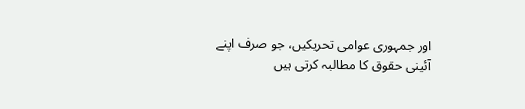اور جمہوری عوامی تحریکیں، جو صرف اپنے آئینی حقوق کا مطالبہ کرتی ہیں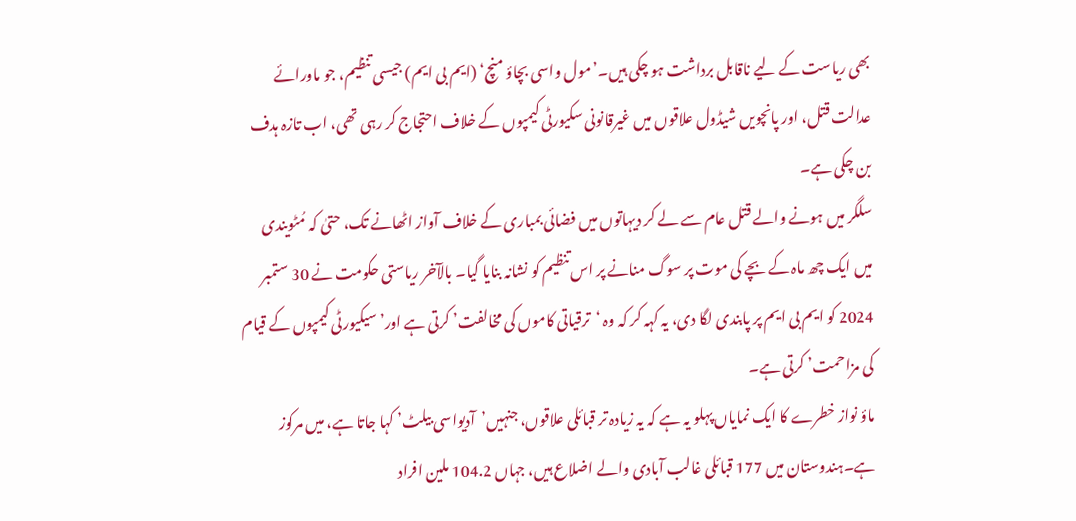بھی ریاست کے لیے ناقابل برداشت ہو چکی ہیں۔’مول واسی بچاؤ منچ‘ (ایم بی ایم) جیسی تنظیم، جو ماورائے عدالت قتل، اور پانچویں شیڈول علاقوں میں غیرقانونی سکیورٹی کیمپوں کے خلاف احتجاج کر رہی تھی، اب تازہ ہدف بن چکی ہے۔
سلگر میں ہونے والے قتل عام سے لے کر دیہاتوں میں فضائی بمباری کے خلاف آواز اٹھانے تک، حتیٰ کہ مُٹویندی میں ایک چھ ماہ کے بچے کی موت پر سوگ منانے پر اس تنظیم کو نشانہ بنایا گیا۔ بالآخر ریاستی حکومت نے 30 ستمبر 2024 کو ایم بی ایم پر پابندی لگا دی، یہ کہہ کر کہ وہ ‘ترقیاتی کاموں کی مخالفت’ کرتی ہے اور’سیکیورٹی کیمپوں کے قیام کی مزاحمت’ کرتی ہے۔
ماؤ نواز خطرے کا ایک نمایاں پہلو یہ ہے کہ یہ زیادہ تر قبائلی علاقوں، جنہیں’آدیواسی بیلٹ’ کہا جاتا ہے، میں مرکوز ہے۔ہندوستان میں 177 قبائلی غالب آبادی والے اضلاع ہیں، جہاں 104.2 ملین افراد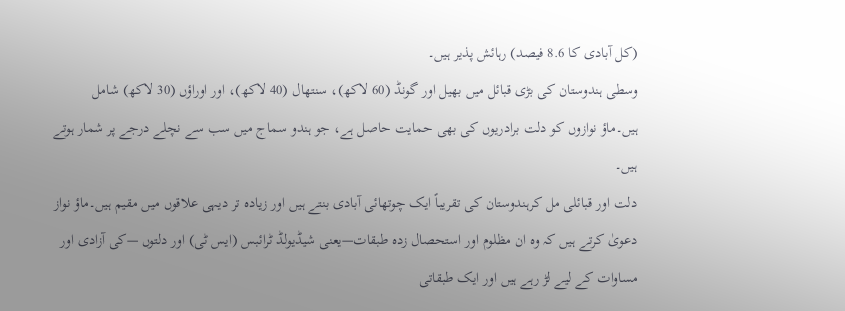(کل آبادی کا 8.6 فیصد) رہائش پذیر ہیں۔
وسطی ہندوستان کی بڑی قبائل میں بھیل اور گونڈ (60 لاکھ)، سنتھال (40 لاکھ)، اور اوراؤں (30 لاکھ) شامل ہیں۔ماؤ نوازوں کو دلت برادریوں کی بھی حمایت حاصل ہے، جو ہندو سماج میں سب سے نچلے درجے پر شمار ہوتے ہیں۔
دلت اور قبائلی مل کرہندوستان کی تقریباً ایک چوتھائی آبادی بنتے ہیں اور زیادہ تر دیہی علاقوں میں مقیم ہیں۔ماؤ نواز دعویٰ کرتے ہیں کہ وہ ان مظلوم اور استحصال زدہ طبقات—یعنی شیڈیولڈ ٹرائبس (ایس ٹی) اور دلتوں —کی آزادی اور مساوات کے لیے لڑ رہے ہیں اور ایک طبقاتی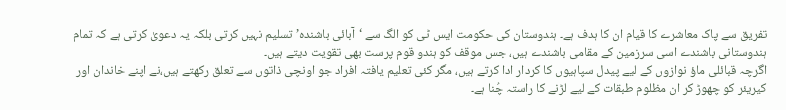تفریق سے پاک معاشرے کا قیام ان کا ہدف ہے۔ ہندوستان کی حکومت ایس ٹی کو الگ سے ‘آبائی باشندہ’ تسلیم نہیں کرتی بلکہ یہ دعویٰ کرتی ہے کہ تمام ہندوستانی باشندے اسی سرزمین کے مقامی باشندے ہیں، جس موقف کو ہندو قوم پرست بھی تقویت دیتے ہیں۔
اگرچہ قبائلی ماؤ نوازوں کے لیے پیدل سپاہیوں کا کردار ادا کرتے ہیں، مگر کئی تعلیم یافتہ افراد جو اونچی ذاتوں سے تعلق رکھتے ہیں،نے اپنے خاندان اور کیریئر کو چھوڑ کر ان مظلوم طبقات کے لیے لڑنے کا راستہ چُنا ہے۔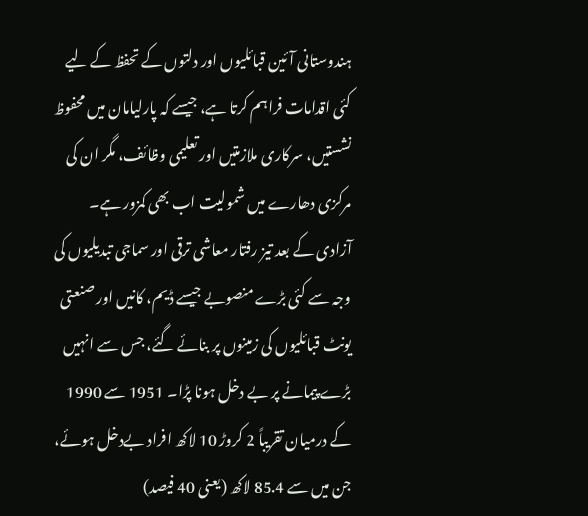ہندوستانی آئین قبائلیوں اور دلتوں کے تحفظ کے لیے کئی اقدامات فراہم کرتا ہے، جیسے کہ پارلیامان میں محفوظ نشستیں، سرکاری ملازمتیں اور تعلیمی وظائف، مگر ان کی مرکزی دھارے میں شمولیت اب بھی کمزور ہے۔
آزادی کے بعد تیز رفتار معاشی ترقی اور سماجی تبدیلیوں کی وجہ سے کئی بڑے منصوبے جیسے ڈیم، کانیں اور صنعتی یونٹ قبائلیوں کی زمینوں پر بنائے گئے، جس سے انہیں بڑے پیمانے پر بے دخل ہونا پڑا۔ 1951 سے 1990 کے درمیان تقریباً 2 کروڑ 10 لاکھ افراد بےدخل ہوئے، جن میں سے 85.4 لاکھ (یعنی 40 فیصد)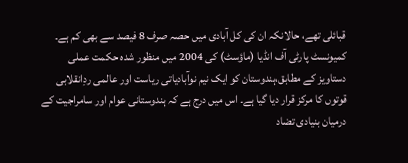قبائلی تھے، حالانکہ ان کی کل آبادی میں حصہ صرف 8 فیصد سے بھی کم ہے۔
کمیونسٹ پارٹی آف انڈیا (ماؤسٹ) کی 2004 میں منظور شدہ حکمت عملی دستاویز کے مطابق،ہندوستان کو ایک نیم نوآبادیاتی ریاست اور عالمی ردِانقلابی قوتوں کا مرکز قرار دیا گیا ہے۔ اس میں درج ہے کہ ہندوستانی عوام اور سامراجیت کے درمیان بنیادی تضاد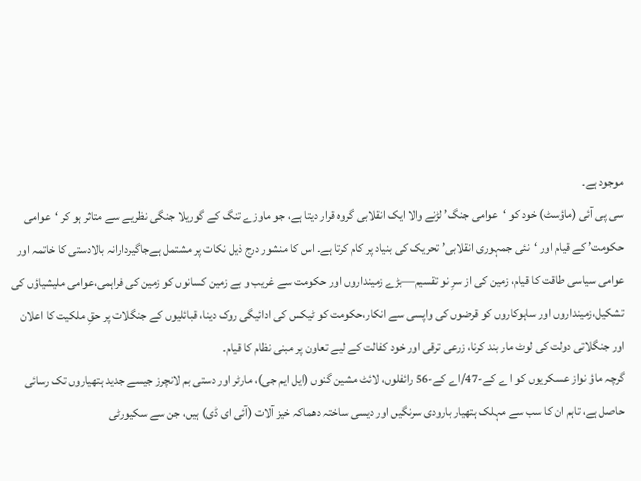موجود ہے۔
سی پی آئی (ماؤسٹ) خود کو ‘عوامی جنگ’ لڑنے والا ایک انقلابی گروہ قرار دیتا ہے، جو ماوزے تنگ کے گوریلا جنگی نظریے سے متاثر ہو کر ‘عوامی حکومت’ کے قیام اور ‘نئی جمہوری انقلابی’ تحریک کی بنیاد پر کام کرتا ہے۔ اس کا منشور درج ذیل نکات پر مشتمل ہےجاگیردارانہ بالادستی کا خاتمہ اور عوامی سیاسی طاقت کا قیام، زمین کی از سرِ نو تقسیم—بڑے زمینداروں اور حکومت سے غریب و بے زمین کسانوں کو زمین کی فراہمی،عوامی ملیشیاؤں کی تشکیل،زمینداروں اور ساہوکاروں کو قرضوں کی واپسی سے انکار،حکومت کو ٹیکس کی ادائیگی روک دینا، قبائلیوں کے جنگلات پر حقِ ملکیت کا اعلان اور جنگلاتی دولت کی لوٹ مار بند کرنا، زرعی ترقی اور خود کفالت کے لیے تعاون پر مبنی نظام کا قیام۔
گرچہ ماؤ نواز عسکریوں کو ا ے کے-47/اے کے-56 رائفلوں، لائٹ مشین گنوں (ایل ایم جی)، مارٹر اور دستی بم لانچرز جیسے جدید ہتھیاروں تک رسائی حاصل ہے، تاہم ان کا سب سے مہلک ہتھیار بارودی سرنگیں اور دیسی ساختہ دھماکہ خیز آلات (آئی ای ڈی) ہیں، جن سے سکیورٹی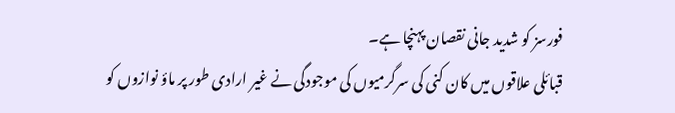فورسز کو شدید جانی نقصان پہنچا ہے۔
قبائلی علاقوں میں کان کنی کی سرگرمیوں کی موجودگی نے غیر ارادی طور پر ماؤ نوازوں کو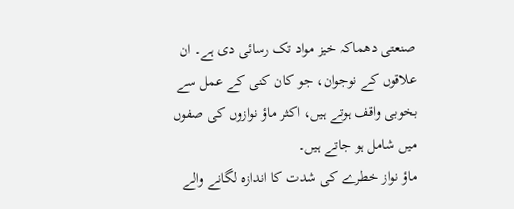صنعتی دھماکہ خیز مواد تک رسائی دی ہے۔ ان علاقوں کے نوجوان، جو کان کنی کے عمل سے بخوبی واقف ہوتے ہیں، اکثر ماؤ نوازوں کی صفوں میں شامل ہو جاتے ہیں۔
ماؤ نواز خطرے کی شدت کا اندازہ لگانے والے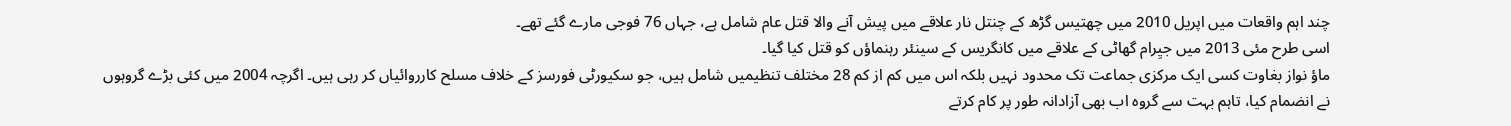چند اہم واقعات میں اپریل 2010 میں چھتیس گڑھ کے چنتل نار علاقے میں پیش آنے والا قتل عام شامل ہے، جہاں 76 فوجی مارے گئے تھے۔
اسی طرح مئی 2013 میں جیِرام گھاٹی کے علاقے میں کانگریس کے سینئر رہنماؤں کو قتل کیا گیا۔
ماؤ نواز بغاوت کسی ایک مرکزی جماعت تک محدود نہیں بلکہ اس میں کم از کم 28 مختلف تنظیمیں شامل ہیں، جو سکیورٹی فورسز کے خلاف مسلح کارروائیاں کر رہی ہیں۔ اگرچہ 2004 میں کئی بڑے گروہوں نے انضمام کیا، تاہم بہت سے گروہ اب بھی آزادانہ طور پر کام کرتے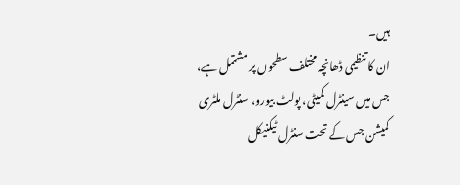ہیں۔
ان کا تنظیمی ڈھانچہ مختلف سطحوں پر مشتمل ہے، جس میں سینٹرل کمیٹی، پولٹ بیورو، سنٹرل ملٹری کمیشن جس کے تحت سنٹرل ٹیکنیکل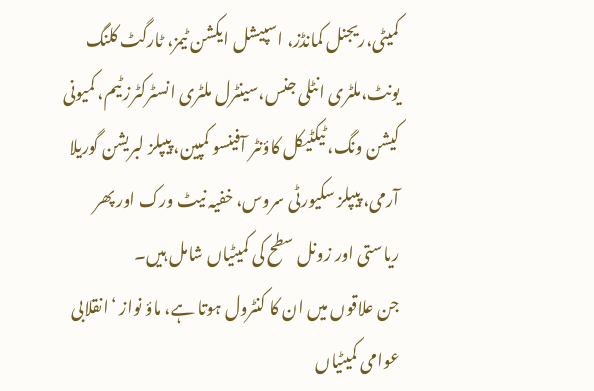کمیٹی،ریجنل کمانڈز، اسپیشل ایکشن ٹیمز، ٹارگٹ کلنگ یونٹ،ملٹری انٹلی جنس،سینٹرل ملٹری انسٹرکٹرز ٹیم، کمیونی کیشن ونگ، ٹیکٹیکل کاؤنٹر آفینسو کمپین، پیپلز لبریشن گوریلا آرمی، پیپلز سکیورٹی سروس، خفیہ نیٹ ورک اور پھر ریاستی اور زونل سطح کی کمیٹیاں شامل ہیں۔
جن علاقوں میں ان کا کنٹرول ہوتا ہے، ماؤ نواز ‘انقلابی عوامی کمیٹیاں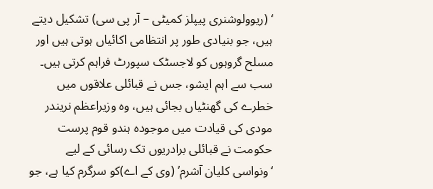‘ (ریوولوشنری پیپلز کمیٹی – آر پی سی) تشکیل دیتے ہیں، جو بنیادی طور پر انتظامی اکائیاں ہوتی ہیں اور مسلح گروہوں کو لاجسٹک سپورٹ فراہم کرتی ہیں۔
سب سے اہم ایشو، جس نے قبائلی علاقوں میں خطرے کی گھنٹیاں بجائی ہیں، وہ وزیراعظم نریندر مودی کی قیادت میں موجودہ ہندو قوم پرست حکومت نے قبائلی برادریوں تک رسائی کے لیے ‘ونواسی کلیان آشرم’ (وی کے اے)کو سرگرم کیا ہے، جو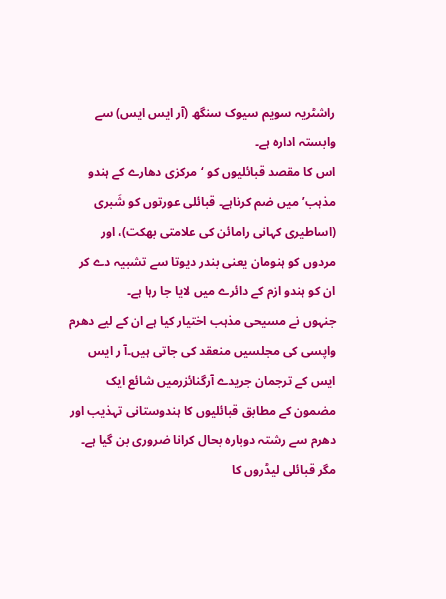راشٹریہ سویم سیوک سنگھ (آر ایس ایس) سے وابستہ ادارہ ہے۔
اس کا مقصد قبائلیوں کو ‘مرکزی دھارے کے ہندو مذہب’ میں ضم کرناہے۔ قبائلی عورتوں کو شَبری (اساطیری کہانی رامائن کی علامتی بھکت)، اور مردوں کو ہنومان یعنی بندر دیوتا سے تشبیہ دے کر ان کو ہندو ازم کے دائرے میں لایا جا رہا ہے۔
جنہوں نے مسیحی مذہب اختیار کیا ہے ان کے لیے دھرم واپسی کی مجلسیں منعقد کی جاتی ہیں۔آ ر ایس ایس کے ترجمان جریدے آرگنائزرمیں شائع ایک مضمون کے مطابق قبائلیوں کا ہندوستانی تہذیب اور دھرم سے رشتہ دوبارہ بحال کرانا ضروری بن گیا ہے۔
مگر قبائلی لیڈروں کا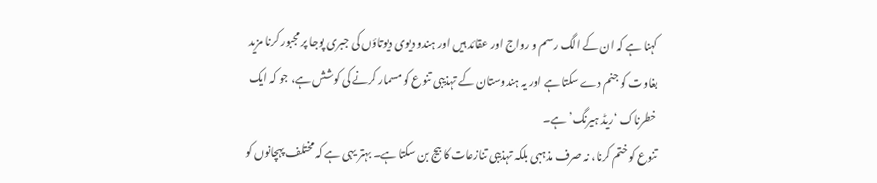کہنا ہے کہ ان کے الگ رسم و رواج اور عقائد ہیں اور ہندو دیوی دیوتاؤں کی جبری پوجا پر مجبور کرنا مزید بغاوت کو جنم دے سکتا ہے اور یہ ہندوستان کے تہذیبی تنوع کو مسمار کرنے کی کوشش ہے، جو کہ ایک خطرناک ‘ریڈ ہیرنگ’ ہے۔
تنوع کو ختم کرنا، نہ صرف مذہبی بلکہ تہذیبی تنازعات کا بیج بن سکتا ہے۔ بہتر یہی ہے کہ مختلف پہچانوں کو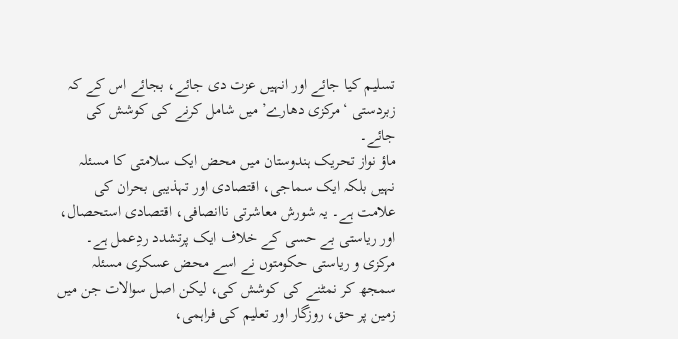تسلیم کیا جائے اور انہیں عزت دی جائے، بجائے اس کے کہ زبردستی ‘مرکزی دھارے’میں شامل کرنے کی کوشش کی جائے۔
ماؤ نواز تحریک ہندوستان میں محض ایک سلامتی کا مسئلہ نہیں بلکہ ایک سماجی، اقتصادی اور تہذیبی بحران کی علامت ہے۔ یہ شورش معاشرتی ناانصافی، اقتصادی استحصال، اور ریاستی بے حسی کے خلاف ایک پرتشدد ردِعمل ہے۔
مرکزی و ریاستی حکومتوں نے اسے محض عسکری مسئلہ سمجھ کر نمٹنے کی کوشش کی، لیکن اصل سوالات جن میں زمین پر حق، روزگار اور تعلیم کی فراہمی،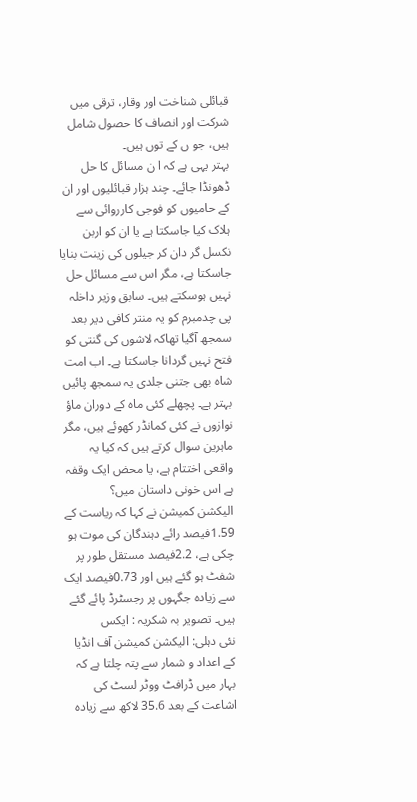قبائلی شناخت اور وقار، ترقی میں شرکت اور انصاف کا حصول شامل ہیں، جو ں کے توں ہیں۔
بہتر یہی ہے کہ ا ن مسائل کا حل ڈھونڈا جائے۔ چند ہزار قبائلیوں اور ان کے حامیوں کو فوجی کارروائی سے ہلاک کیا جاسکتا ہے یا ان کو اربن نکسل گر دان کر جیلوں کی زینت بنایا جاسکتا ہے، مگر اس سے مسائل حل نہیں ہوسکتے ہیں۔ سابق وزیر داخلہ پی چدمبرم کو یہ منتر کافی دیر بعد سمجھ آگیا تھاکہ لاشوں کی گنتی کو فتح نہیں گردانا جاسکتا ہے۔ اب امت شاہ بھی جتنی جلدی یہ سمجھ پائیں بہتر ہے۔ پچھلے کئی ماہ کے دوران ماؤ نوازوں نے کئی کمانڈر کھوئے ہیں، مگر ماہرین سوال کرتے ہیں کہ کیا یہ واقعی اختتام ہے، یا محض ایک وقفہ ہے اس خونی داستان میں؟
الیکشن کمیشن نے کہا کہ ریاست کے 1.59فیصد رائے دہندگان کی موت ہو چکی ہے، 2.2فیصد مستقل طور پر شفٹ ہو گئے ہیں اور 0.73فیصد ایک سے زیادہ جگہوں پر رجسٹرڈ پائے گئے ہیں۔ تصویر بہ شکریہ : ایکس
نئی دہلی: الیکشن کمیشن آف انڈیا کے اعداد و شمار سے پتہ چلتا ہے کہ بہار میں ڈرافٹ ووٹر لسٹ کی اشاعت کے بعد 35.6 لاکھ سے زیادہ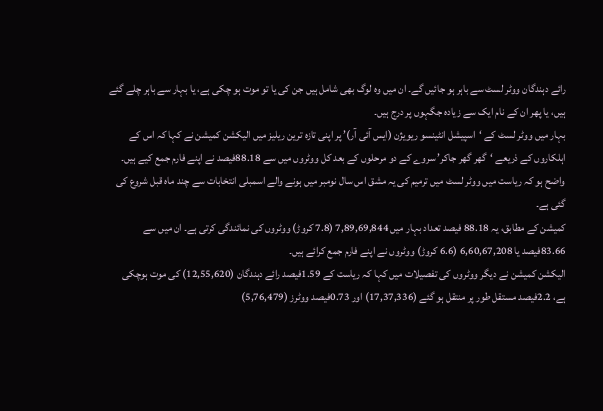رائے دہندگان ووٹر لسٹ سے باہر ہو جائیں گے۔ ان میں وہ لوگ بھی شامل ہیں جن کی یا تو موت ہو چکی ہے، یا بہار سے باہر چلے گئے ہیں، یا پھر ان کے نام ایک سے زیادہ جگہوں پر درج ہیں۔
بہار میں ووٹر لسٹ کے ‘اسپیشل انٹینسو ریویژن (ایس آئی آر)’ پر اپنی تازہ ترین ریلیز میں الیکشن کمیشن نے کہا کہ اس کے اہلکاروں کے ذریعے ‘گھر گھر جاکر’ سروے کے دو مرحلوں کے بعد کل ووٹروں میں سے 88.18فیصد نے اپنے فارم جمع کیے ہیں۔
واضح ہو کہ ریاست میں ووٹر لسٹ میں ترمیم کی یہ مشق اس سال نومبر میں ہونے والے اسمبلی انتخابات سے چند ماہ قبل شروع کی گئی ہے۔
کمیشن کے مطابق، یہ 88.18 فیصد تعداد بہار میں 7,89,69,844 (7.8 کروڑ) ووٹروں کی نمائندگی کرتی ہے۔ ان میں سے 83.66فیصد یا 6,60,67,208 (6.6 کروڑ) ووٹروں نے اپنے فارم جمع کرائے ہیں۔
الیکشن کمیشن نے دیگر ووٹروں کی تفصیلات میں کہا کہ ریاست کے 1.59فیصد رائے دہندگان (12,55,620) کی موت ہوچکی ہے، 2.2فیصد مستقل طور پر منتقل ہو گئے (17,37,336) اور 0.73فیصد ووٹرز (5,76,479)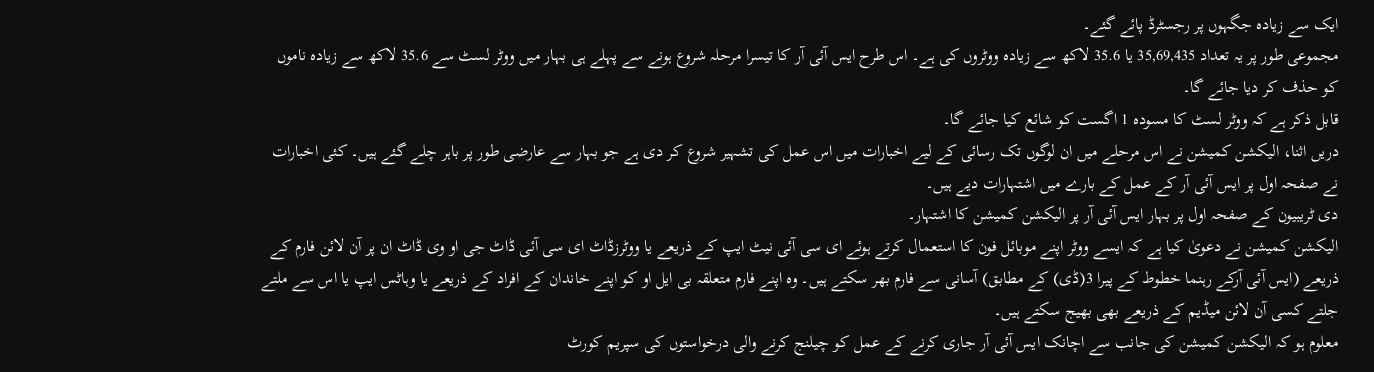ایک سے زیادہ جگہوں پر رجسٹرڈ پائے گئے۔
مجموعی طور پر یہ تعداد 35,69,435 یا 35.6 لاکھ سے زیادہ ووٹروں کی ہے۔ اس طرح ایس آئی آر کا تیسرا مرحلہ شروع ہونے سے پہلے ہی بہار میں ووٹر لسٹ سے 35.6 لاکھ سے زیادہ ناموں کو حذف کر دیا جائے گا۔
قابل ذکر ہے کہ ووٹر لسٹ کا مسودہ 1 اگست کو شائع کیا جائے گا۔
دریں اثنا، الیکشن کمیشن نے اس مرحلے میں ان لوگوں تک رسائی کے لیے اخبارات میں اس عمل کی تشہیر شروع کر دی ہے جو بہار سے عارضی طور پر باہر چلے گئے ہیں۔ کئی اخبارات نے صفحہ اول پر ایس آئی آر کے عمل کے بارے میں اشتہارات دیے ہیں۔
دی ٹریبیون کے صفحہ اول پر بہار ایس آئی آر پر الیکشن کمیشن کا اشتہار۔
الیکشن کمیشن نے دعویٰ کیا ہے کہ ایسے ووٹر اپنے موبائل فون کا استعمال کرتے ہوئے ای سی آئی نیٹ ایپ کے ذریعے یا ووٹرزڈاٹ ای سی آئی ڈاٹ جی او وی ڈاٹ ان پر آن لائن فارم کے ذریعے (ایس آئی آرکے رہنما خطوط کے پیرا 3(ڈی) کے مطابق) آسانی سے فارم بھر سکتے ہیں۔ وہ اپنے فارم متعلقہ بی ایل او کو اپنے خاندان کے افراد کے ذریعے یا وہاٹس ایپ یا اس سے ملتے جلتے کسی آن لائن میڈیم کے ذریعے بھی بھیج سکتے ہیں۔
معلوم ہو کہ الیکشن کمیشن کی جانب سے اچانک ایس آئی آر جاری کرنے کے عمل کو چیلنج کرنے والی درخواستوں کی سپریم کورٹ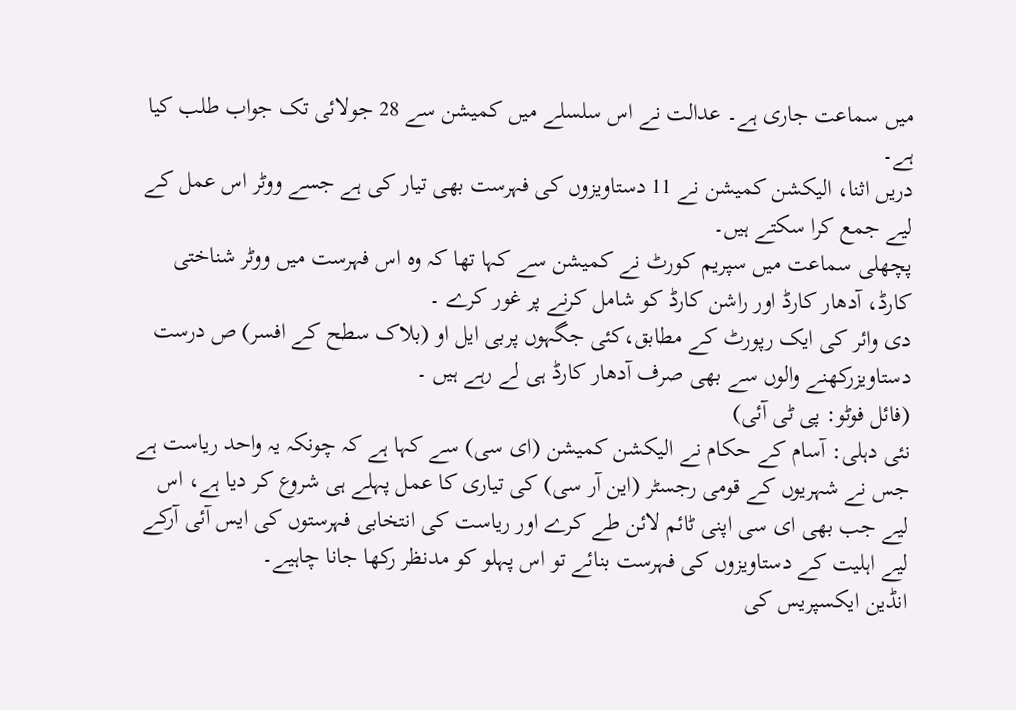میں سماعت جاری ہے۔ عدالت نے اس سلسلے میں کمیشن سے 28 جولائی تک جواب طلب کیا ہے۔
دریں اثنا، الیکشن کمیشن نے 11 دستاویزوں کی فہرست بھی تیار کی ہے جسے ووٹر اس عمل کے لیے جمع کرا سکتے ہیں۔
پچھلی سماعت میں سپریم کورٹ نے کمیشن سے کہا تھا کہ وہ اس فہرست میں ووٹر شناختی کارڈ، آدھار کارڈ اور راشن کارڈ کو شامل کرنے پر غور کرے ۔
دی وائر کی ایک رپورٹ کے مطابق،کئی جگہوں پربی ایل او (بلاک سطح کے افسر) ص درست دستاویزرکھنے والوں سے بھی صرف آدھار کارڈ ہی لے رہے ہیں ۔
(فائل فوٹو: پی ٹی آئی)
نئی دہلی: آسام کے حکام نے الیکشن کمیشن (ای سی) سے کہا ہے کہ چونکہ یہ واحد ریاست ہے جس نے شہریوں کے قومی رجسٹر (این آر سی) کی تیاری کا عمل پہلے ہی شروع کر دیا ہے، اس لیے جب بھی ای سی اپنی ٹائم لائن طے کرے اور ریاست کی انتخابی فہرستوں کی ایس آئی آرکے لیے اہلیت کے دستاویزوں کی فہرست بنائے تو اس پہلو کو مدنظر رکھا جانا چاہیے۔
انڈین ایکسپریس کی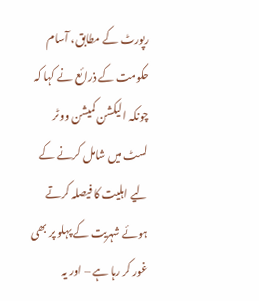رپورٹ کے مطابق، آسام حکومت کے ذرائع نے کہا کہ چونکہ الیکشن کمیشن ووٹر لسٹ میں شامل کرنے کے لیے اہلیت کا فیصلہ کرتے ہوئے شہریت کے پہلو پر بھی غور کر رہا ہے – اور یہ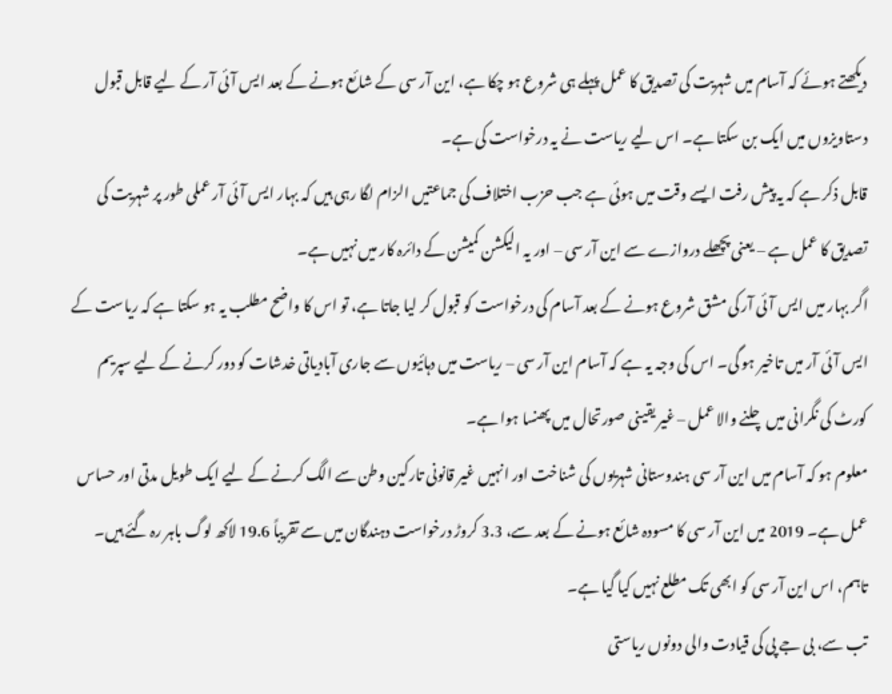دیکھتے ہوئے کہ آسام میں شہریت کی تصدیق کا عمل پہلے ہی شروع ہو چکا ہے، این آر سی کے شائع ہونے کے بعد ایس آئی آر کے لیے قابل قبول دستاویزوں میں ایک بن سکتا ہے۔ اس لیے ریاست نے یہ درخواست کی ہے۔
قابل ذکر ہے کہ یہ پیش رفت ایسے وقت میں ہوئی ہے جب حزب اختلاف کی جماعتیں الزام لگا رہی ہیں کہ بہار ایس آئی آر عملی طور پر شہریت کی تصدیق کا عمل ہے – یعنی پچھلے دروازے سے این آر سی – اور یہ الیکشن کمیشن کے دائرہ کار میں نہیں ہے۔
اگر بہار میں ایس آئی آر کی مشق شروع ہونے کے بعد آسام کی درخواست کو قبول کر لیا جاتا ہے، تو اس کا واضح مطلب یہ ہو سکتا ہے کہ ریاست کے ایس آئی آر میں تاخیر ہو گی۔ اس کی وجہ یہ ہے کہ آسام این آر سی – ریاست میں دہائیوں سے جاری آبادیاتی خدشات کو دور کرنے کے لیے سپریم کورٹ کی نگرانی میں چلنے والا عمل – غیر یقینی صورتحال میں پھنسا ہوا ہے۔
معلوم ہو کہ آسام میں این آر سی ہندوستانی شہریوں کی شناخت اور انہیں غیر قانونی تارکین وطن سے الگ کرنے کے لیے ایک طویل مدتی اور حساس عمل ہے۔ 2019 میں این آر سی کا مسودہ شائع ہونے کے بعد سے، 3.3 کروڑ درخواست دہندگان میں سے تقریباً 19.6 لاکھ لوگ باہر رہ گئے ہیں۔ تاہم، اس این آر سی کو ابھی تک مطلع نہیں کیا گیا ہے۔
تب سے، بی جے پی کی قیادت والی دونوں ریاستی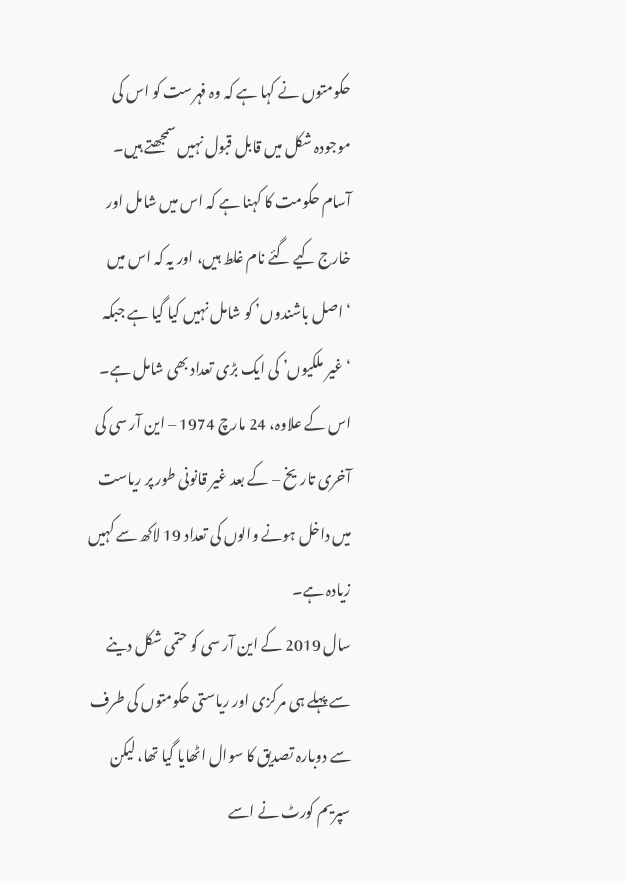حکومتوں نے کہا ہے کہ وہ فہرست کو اس کی موجودہ شکل میں قابل قبول نہیں سمجھتے ہیں۔
آسام حکومت کا کہنا ہے کہ اس میں شامل اور خارج کیے گئے نام غلط ہیں، اور یہ کہ اس میں ‘اصل باشندوں’ کو شامل نہیں کیا گیا ہے جبکہ ‘غیر ملکیوں’ کی ایک بڑی تعداد بھی شامل ہے۔ اس کے علاوہ، 24 مارچ 1974 – این آر سی کی آخری تاریخ – کے بعد غیر قانونی طور پر ریاست میں داخل ہونے والوں کی تعداد 19 لاکھ سے کہیں زیادہ ہے۔
سال 2019 کے این آر سی کو حتمی شکل دینے سے پہلے ہی مرکزی اور ریاستی حکومتوں کی طرف سے دوبارہ تصدیق کا سوال اٹھایا گیا تھا، لیکن سپریم کورٹ نے اسے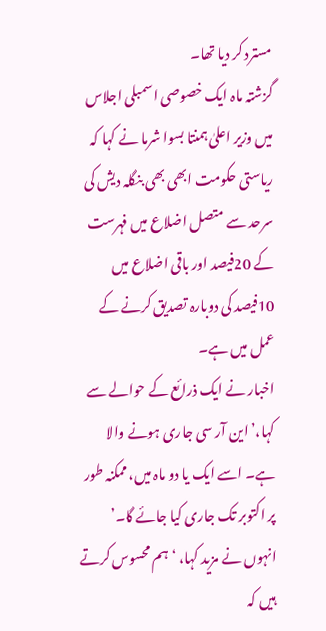مسترد کر دیا تھا۔
گزشتہ ماہ ایک خصوصی اسمبلی اجلاس میں وزیر اعلیٰ ہمنتا بسوا شرما نے کہا کہ ریاستی حکومت ابھی بھی بنگلہ دیش کی سرحد سے متصل اضلاع میں فہرست کے 20فیصد اور باقی اضلاع میں 10فیصد کی دوبارہ تصدیق کرنے کے عمل میں ہے۔
اخبار نے ایک ذرائع کے حوالے سے کہا،’این آر سی جاری ہونے والا ہے۔ اسے ایک یا دو ماہ میں، ممکنہ طور پر اکتوبر تک جاری کیا جائے گا۔’
انہوں نے مزید کہا، ‘ہم محسوس کرتے ہیں کہ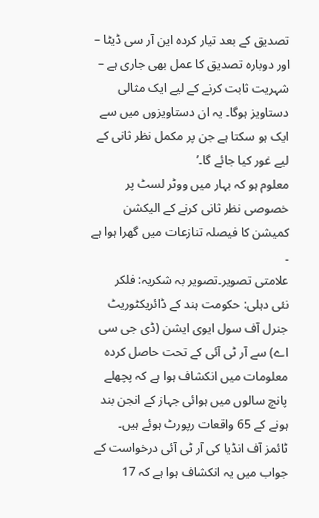تصدیق کے بعد تیار کردہ این آر سی ڈیٹا – اور دوبارہ تصدیق کا عمل بھی جاری ہے – شہریت ثابت کرنے کے لیے ایک مثالی دستاویز ہوگا۔ یہ ان دستاویزوں میں سے ایک ہو سکتا ہے جن پر مکمل نظر ثانی کے لیے غور کیا جائے گا۔’
معلوم ہو کہ بہار میں ووٹر لسٹ پر خصوصی نظر ثانی کرنے کے الیکشن کمیشن کا فیصلہ تنازعات میں گھرا ہوا ہے ۔
علامتی تصویر۔تصویر بہ شکریہ: فلکر
نئی دہلی: حکومت ہند کے ڈائریکٹوریٹ جنرل آف سول ایوی ایشن (ڈی جی سی اے) سے آر ٹی آئی کے تحت حاصل کردہ معلومات میں انکشاف ہوا ہے کہ پچھلے پانچ سالوں میں ہوائی جہاز کے انجن بند ہونے کے 65 واقعات رپورٹ ہوئے ہیں۔
ٹائمز آف انڈیا کی آر ٹی آئی درخواست کے جواب میں یہ انکشاف ہوا ہے کہ 17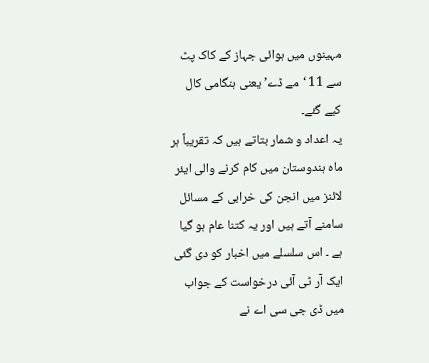مہینوں میں ہوائی جہاز کے کاک پٹ سے 11 ‘مے ڈے’ یعنی ہنگامی کال کیے گئے۔
یہ اعداد و شمار بتاتے ہیں کہ تقریباً ہر ماہ ہندوستان میں کام کرنے والی ایئر لائنز میں انجن کی خرابی کے مسائل سامنے آتے ہیں اور یہ کتنا عام ہو گیا ہے ۔ اس سلسلے میں اخبار کو دی گئی ایک آر ٹی آئی درخواست کے جواب میں ڈی جی سی اے نے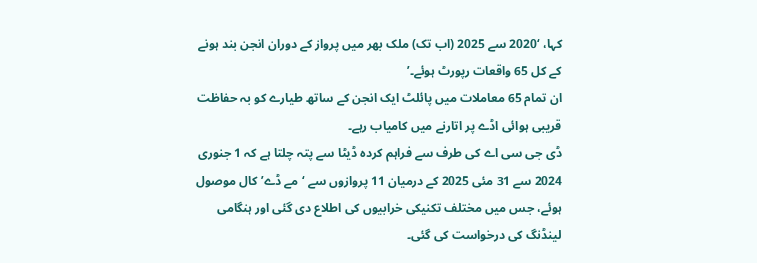کہا، ‘2020 سے 2025 (اب تک) ملک بھر میں پرواز کے دوران انجن بند ہونے کے کل 65 واقعات رپورٹ ہوئے۔’
ان تمام 65 معاملات میں پائلٹ ایک انجن کے ساتھ طیارے کو بہ حفاظت قریبی ہوائی اڈے پر اتارنے میں کامیاب رہے۔
ڈی جی سی اے کی طرف سے فراہم کردہ ڈیٹا سے پتہ چلتا ہے کہ 1 جنوری 2024 سے 31 مئی 2025 کے درمیان 11 پروازوں سے ‘مے ڈے’ کال موصول ہوئے، جس میں مختلف تکنیکی خرابیوں کی اطلاع دی گئی اور ہنگامی لینڈنگ کی درخواست کی گئی۔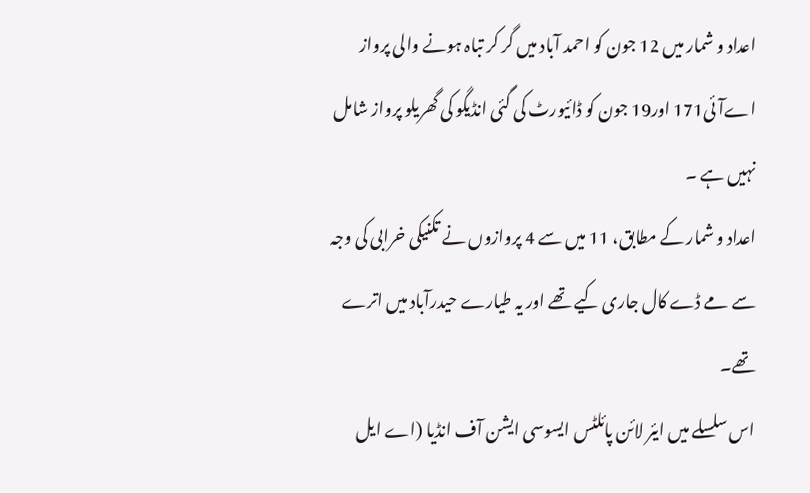اعداد و شمار میں 12 جون کو احمد آباد میں گر کر تباہ ہونے والی پرواز اےآئی171 اور19 جون کو ڈائیورٹ کی گئی انڈیگو کی گھریلو پرواز شامل نہیں ہے ۔
اعداد و شمار کے مطابق، 11 میں سے 4 پروازوں نے تکنیکی خرابی کی وجہ سے مے ڈے کال جاری کیے تھے اور یہ طیارے حیدرآباد میں اترے تھے۔
اس سلسلے میں ایئر لائن پائلٹس ایسوسی ایشن آف انڈیا (اے ایل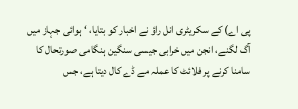پی اے) کے سکریٹری انل راؤ نے اخبار کو بتایا، ‘ہوائی جہاز میں آگ لگنے، انجن میں خرابی جیسی سنگین ہنگامی صورتحال کا سامنا کرنے پر فلائٹ کا عملہ مے ڈے کال دیتا ہے، جس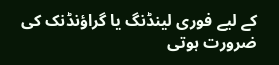کے لیے فوری لینڈنگ یا گراؤنڈنک کی ضرورت ہوتی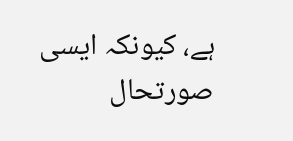ہے، کیونکہ ایسی صورتحال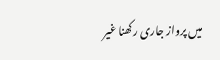میں پرواز جاری رکھنا غیر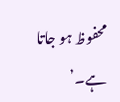محفوظ ہو جاتا ہے۔’